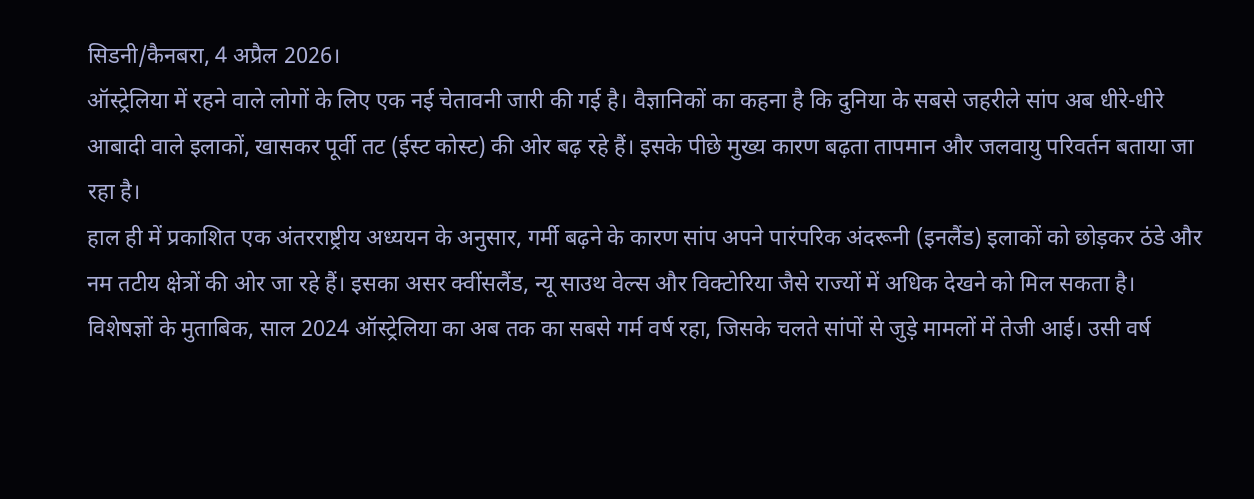सिडनी/कैनबरा, 4 अप्रैल 2026।
ऑस्ट्रेलिया में रहने वाले लोगों के लिए एक नई चेतावनी जारी की गई है। वैज्ञानिकों का कहना है कि दुनिया के सबसे जहरीले सांप अब धीरे-धीरे आबादी वाले इलाकों, खासकर पूर्वी तट (ईस्ट कोस्ट) की ओर बढ़ रहे हैं। इसके पीछे मुख्य कारण बढ़ता तापमान और जलवायु परिवर्तन बताया जा रहा है।
हाल ही में प्रकाशित एक अंतरराष्ट्रीय अध्ययन के अनुसार, गर्मी बढ़ने के कारण सांप अपने पारंपरिक अंदरूनी (इनलैंड) इलाकों को छोड़कर ठंडे और नम तटीय क्षेत्रों की ओर जा रहे हैं। इसका असर क्वींसलैंड, न्यू साउथ वेल्स और विक्टोरिया जैसे राज्यों में अधिक देखने को मिल सकता है।
विशेषज्ञों के मुताबिक, साल 2024 ऑस्ट्रेलिया का अब तक का सबसे गर्म वर्ष रहा, जिसके चलते सांपों से जुड़े मामलों में तेजी आई। उसी वर्ष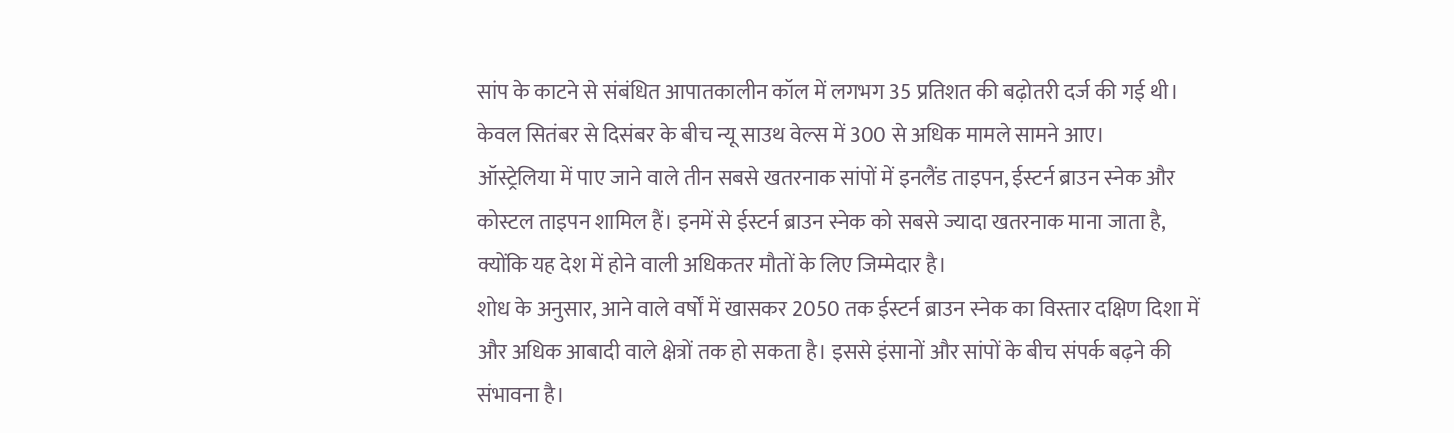सांप के काटने से संबंधित आपातकालीन कॉल में लगभग 35 प्रतिशत की बढ़ोतरी दर्ज की गई थी। केवल सितंबर से दिसंबर के बीच न्यू साउथ वेल्स में 300 से अधिक मामले सामने आए।
ऑस्ट्रेलिया में पाए जाने वाले तीन सबसे खतरनाक सांपों में इनलैंड ताइपन, ईस्टर्न ब्राउन स्नेक और कोस्टल ताइपन शामिल हैं। इनमें से ईस्टर्न ब्राउन स्नेक को सबसे ज्यादा खतरनाक माना जाता है, क्योंकि यह देश में होने वाली अधिकतर मौतों के लिए जिम्मेदार है।
शोध के अनुसार, आने वाले वर्षों में खासकर 2050 तक ईस्टर्न ब्राउन स्नेक का विस्तार दक्षिण दिशा में और अधिक आबादी वाले क्षेत्रों तक हो सकता है। इससे इंसानों और सांपों के बीच संपर्क बढ़ने की संभावना है।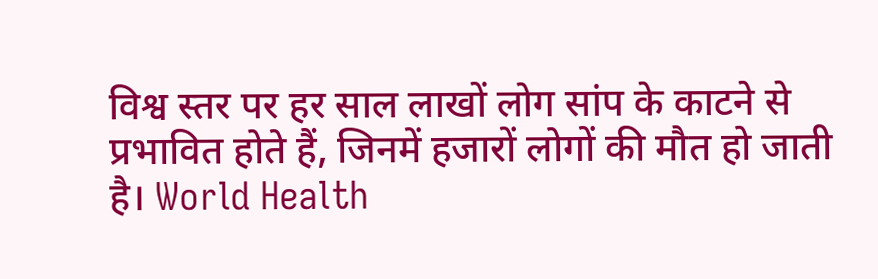विश्व स्तर पर हर साल लाखों लोग सांप के काटने से प्रभावित होते हैं, जिनमें हजारों लोगों की मौत हो जाती है। World Health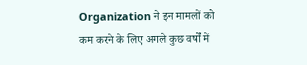Organization ने इन मामलों को कम करने के लिए अगले कुछ वर्षों में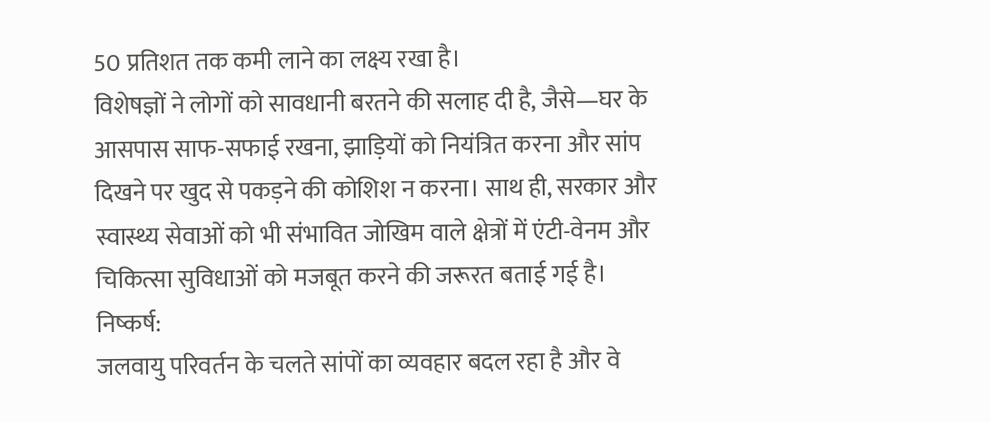50 प्रतिशत तक कमी लाने का लक्ष्य रखा है।
विशेषज्ञों ने लोगों को सावधानी बरतने की सलाह दी है, जैसे—घर के आसपास साफ-सफाई रखना, झाड़ियों को नियंत्रित करना और सांप दिखने पर खुद से पकड़ने की कोशिश न करना। साथ ही, सरकार और स्वास्थ्य सेवाओं को भी संभावित जोखिम वाले क्षेत्रों में एंटी-वेनम और चिकित्सा सुविधाओं को मजबूत करने की जरूरत बताई गई है।
निष्कर्ष:
जलवायु परिवर्तन के चलते सांपों का व्यवहार बदल रहा है और वे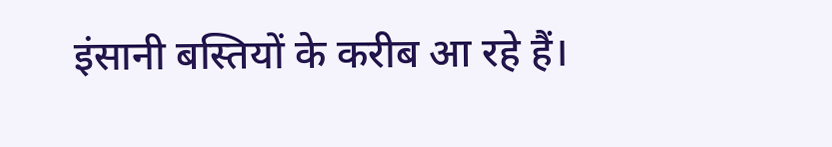इंसानी बस्तियों के करीब आ रहे हैं।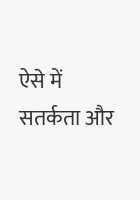ऐसे में सतर्कता और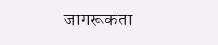जागरूकता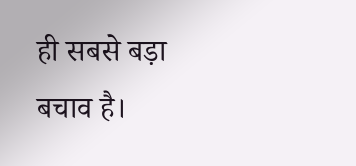ही सबसे बड़ा बचाव है।